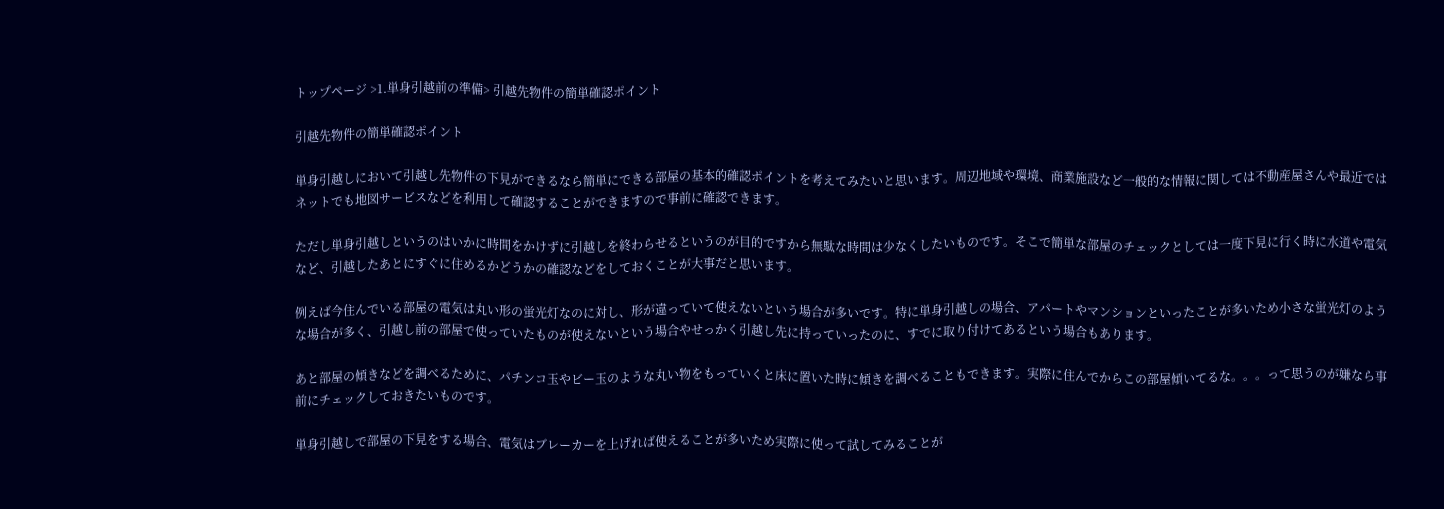トップページ >1.単身引越前の準備> 引越先物件の簡単確認ポイント

引越先物件の簡単確認ポイント

単身引越しにおいて引越し先物件の下見ができるなら簡単にできる部屋の基本的確認ポイントを考えてみたいと思います。周辺地域や環境、商業施設など一般的な情報に関しては不動産屋さんや最近ではネットでも地図サービスなどを利用して確認することができますので事前に確認できます。

ただし単身引越しというのはいかに時間をかけずに引越しを終わらせるというのが目的ですから無駄な時間は少なくしたいものです。そこで簡単な部屋のチェックとしては一度下見に行く時に水道や電気など、引越したあとにすぐに住めるかどうかの確認などをしておくことが大事だと思います。

例えば今住んでいる部屋の電気は丸い形の蛍光灯なのに対し、形が違っていて使えないという場合が多いです。特に単身引越しの場合、アパートやマンションといったことが多いため小さな蛍光灯のような場合が多く、引越し前の部屋で使っていたものが使えないという場合やせっかく引越し先に持っていったのに、すでに取り付けてあるという場合もあります。

あと部屋の傾きなどを調べるために、パチンコ玉やビー玉のような丸い物をもっていくと床に置いた時に傾きを調べることもできます。実際に住んでからこの部屋傾いてるな。。。って思うのが嫌なら事前にチェックしておきたいものです。

単身引越しで部屋の下見をする場合、電気はブレーカーを上げれば使えることが多いため実際に使って試してみることが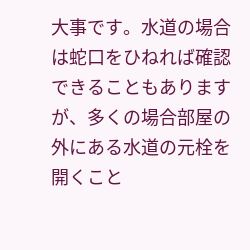大事です。水道の場合は蛇口をひねれば確認できることもありますが、多くの場合部屋の外にある水道の元栓を開くこと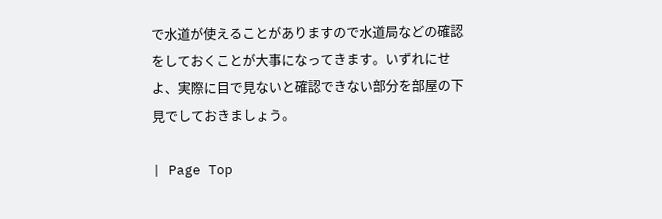で水道が使えることがありますので水道局などの確認をしておくことが大事になってきます。いずれにせよ、実際に目で見ないと確認できない部分を部屋の下見でしておきましょう。

| Page Top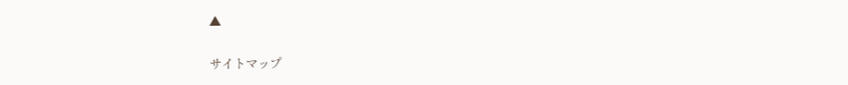▲

サイトマップ